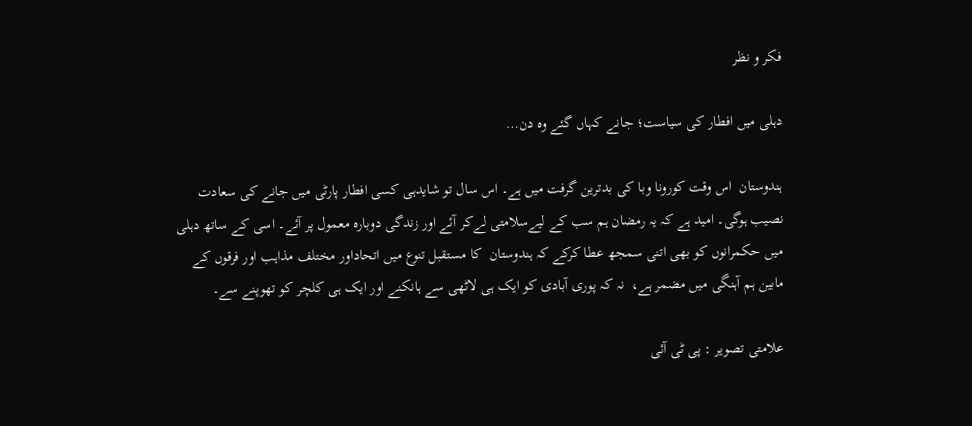فکر و نظر

دہلی میں افطار کی سیاست؛ جانے کہاں گئے وہ دن…

ہندوستان  اس وقت کورونا وبا کی بدترین گرفت میں ہے۔ اس سال تو شایدہی کسی افطار پارٹی میں جانے کی سعادت نصیب ہوگی۔ امید ہے کہ یہ رمضان ہم سب کے لیےسلامتی لےکر آئے اور زندگی دوبارہ معمول پر آئے۔ اسی کے ساتھ دہلی میں حکمرانوں کو بھی اتنی سمجھ عطا کرکے کہ ہندوستان  کا مستقبل تنوع میں اتحاداور مختلف مذاہب اور فرقوں کے مابین ہم آہنگی میں مضمر ہے،  نہ کہ پوری آبادی کو ایک ہی لاٹھی سے ہانکنے اور ایک ہی کلچر کو تھوپنے سے۔

علامتی تصویر : پی ٹی آئی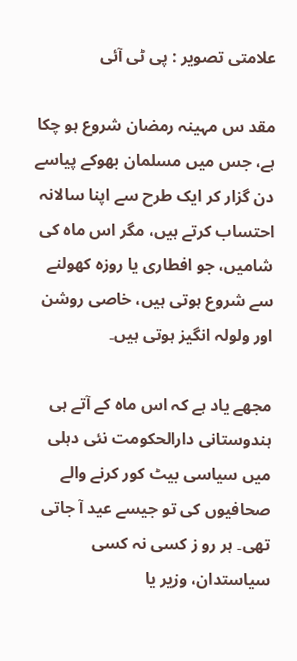علامتی تصویر : پی ٹی آئی

مقد س مہینہ رمضان شروع ہو چکا ہے، جس میں مسلمان بھوکے پیاسے دن گزار کر ایک طرح سے اپنا سالانہ احتساب کرتے ہیں، مگر اس ماہ کی شامیں، جو افطاری یا روزہ کھولنے سے شروع ہوتی ہیں، خاصی روشن اور ولولہ انگیز ہوتی ہیں۔

مجھے یاد ہے کہ اس ماہ کے آتے ہی ہندوستانی دارالحکومت نئی دہلی میں سیاسی بیٹ کور کرنے والے صحافیوں کی تو جیسے عید آ جاتی تھی۔ ہر رو ز کسی نہ کسی سیاستدان، وزیر یا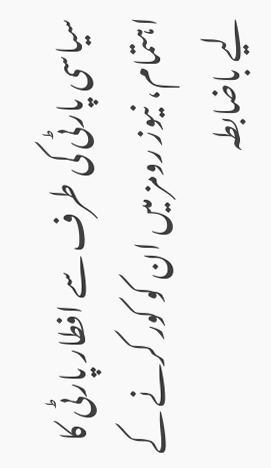سیاسی پارٹی کی طرف سے افطار پارٹی کا اہتمام، نیوز رومز میں ان کو کور کرنے کے لیے باضابطہ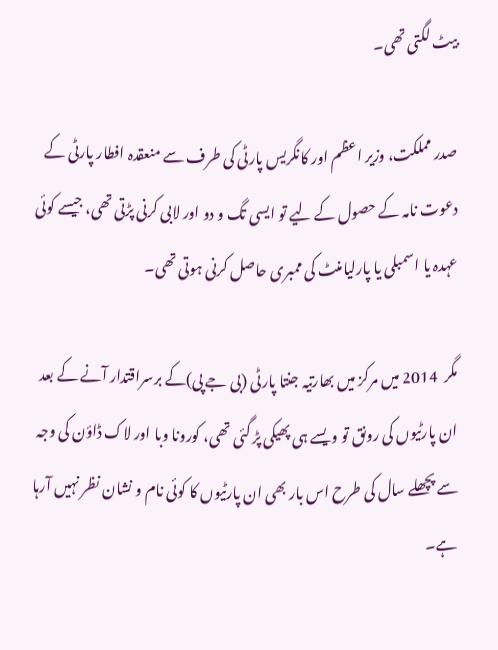بیٹ لگتی تھی۔

صدر مملکت، وزیر اعظم اور کانگریس پارٹی کی طرف سے منعقدہ افطار پارٹی کے دعوت نامہ کے حصول کے لیے تو ایسی تگ و دو اور لابی کرنی پڑتی تھی، جیسے کوئی عہدہ یا اسمبلی یا پارلیامنٹ کی ممبری حاصل کرنی ہوتی تھی۔

مگر  2014 میں مرکز میں بھارتیہ جنتا پارٹی (بی جے پی)کے برسراقتدار آنے کے بعد ان پارٹیوں کی رونق تو ویسے ہی پھیکی پڑ گئی تھی، کورونا وبا اور لاک ڈاؤن کی وجہ سے پچھلے سال کی طرح اس بار بھی ان پارٹیوں کا کوئی نام و نشان نظر نہیں آرہا  ہے۔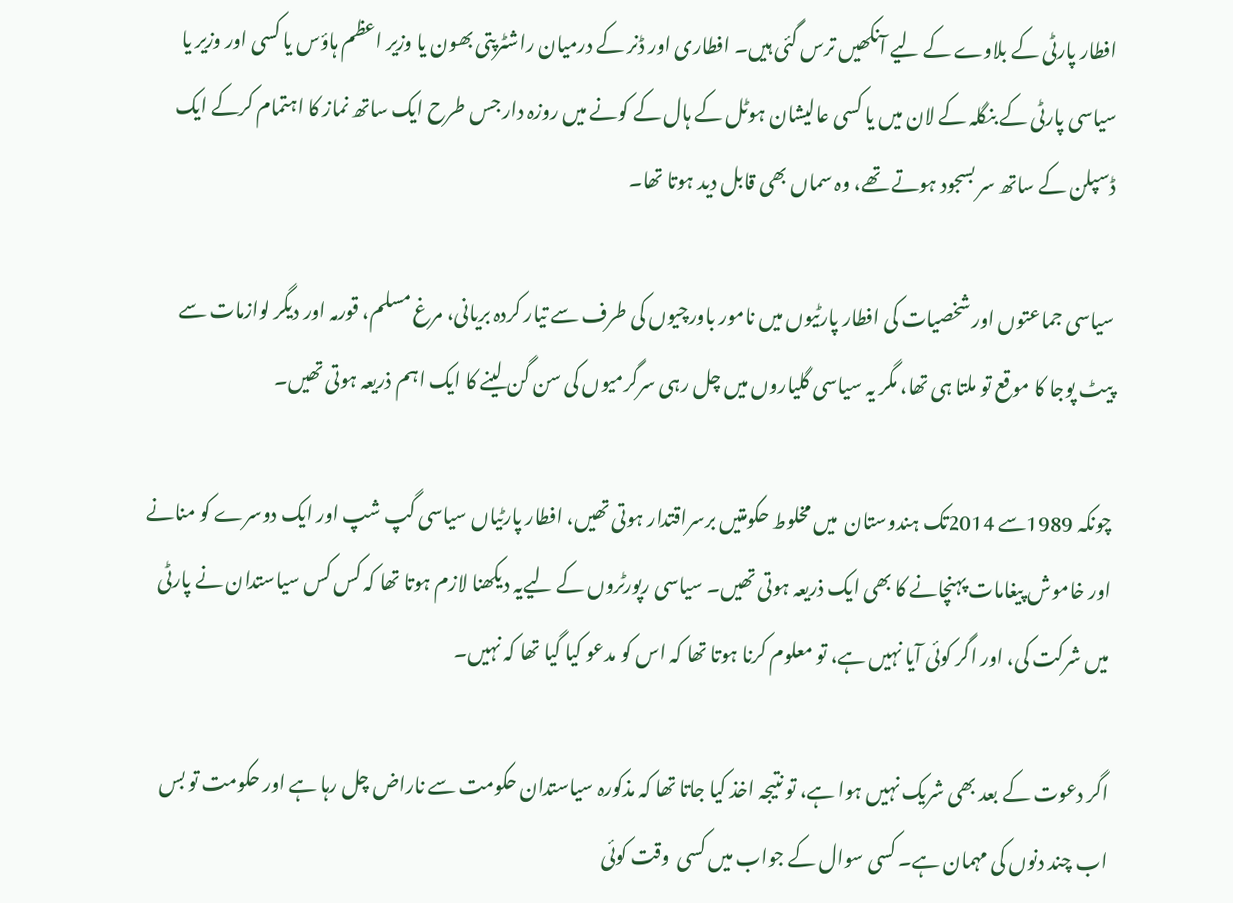افطار پارٹی کے بلاوے کے لیے آنکھیں ترس گئی ہیں۔ افطاری اور ڈنر کے درمیان راشٹرپتی بھون یا وزیر اعظم ہاؤس یا کسی اور وزیر یا سیاسی پارٹی کے بنگلہ کے لان میں یا کسی عالیشان ہوٹل کے ہال کے کونے میں روزہ دار جس طرح ایک ساتھ نماز کا اہتمام کرکے ایک ڈسپلن کے ساتھ سر بسجود ہوتے تھے، وہ سماں بھی قابل دید ہوتا تھا۔

سیاسی جماعتوں اور شخصیات کی افطار پارٹیوں میں نامور باورچیوں کی طرف سے تیار کردہ بریانی، مرغ مسلم، قورمہ اور دیگر لوازمات سے پیٹ پوجا کا موقع تو ملتا ہی تھا، مگر یہ سیاسی گلیاروں میں چل رہی سرگرمیوں کی سن گن لینے کا ایک اہم ذریعہ ہوتی تھیں۔

چونکہ 1989سے 2014تک ہندوستان  میں مخلوط حکومتیں برسراقتدار ہوتی تھیں، افطار پارٹیاں سیاسی گپ شپ اور ایک دوسرے کو منانے اور خاموش پیغامات پہنچانے کا بھی ایک ذریعہ ہوتی تھیں۔ سیاسی رپورٹروں کے لیےیہ دیکھنا لازم ہوتا تھا کہ کس کس سیاستدان نے پارٹی میں شرکت کی، اور اگر کوئی آیا نہیں ہے، تو معلوم کرنا ہوتا تھا کہ اس کو مدعو کیا گیا تھا کہ نہیں۔

اگر دعوت کے بعد بھی شریک نہیں ہوا ہے، تو نتیجہ اخذ کیا جاتا تھا کہ مذکورہ سیاستدان حکومت سے ناراض چل رہا ہے اور حکومت تو بس اب چند دنوں کی مہمان ہے۔ کسی سوال کے جواب میں کسی  وقت کوئی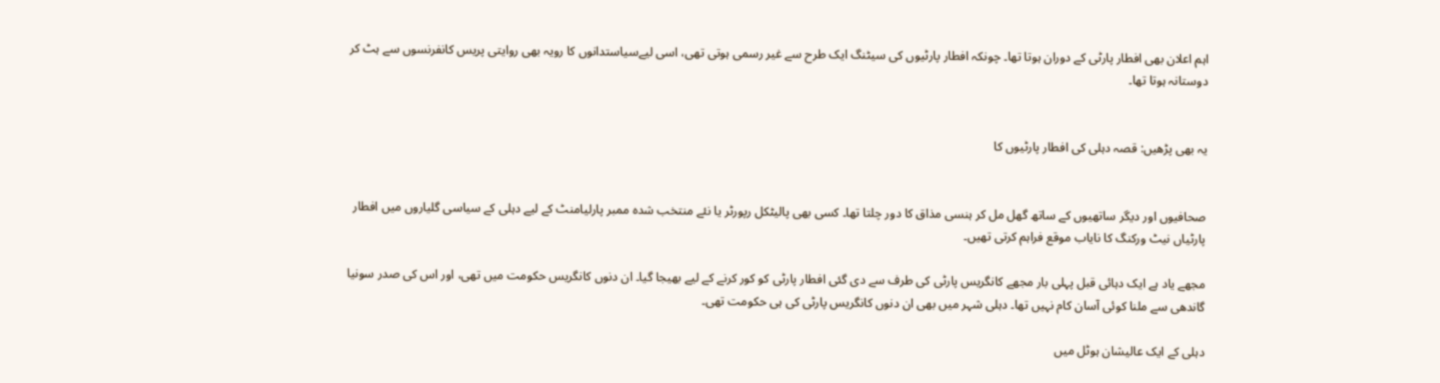اہم اعلان بھی افطار پارٹی کے دوران ہوتا تھا۔ چونکہ افطار پارٹیوں کی سیٹنگ ایک طرح سے غیر رسمی ہوتی تھی، اسی لیےسیاستدانوں کا رویہ بھی روایتی پریس کانفرنسوں سے ہٹ کر دوستانہ ہوتا تھا۔


یہ بھی پڑھیں: قصہ دہلی کی افطار پارٹیوں کا


صحافیوں اور دیگر ساتھیوں کے ساتھ گھل مل کر ہنسی مذاق کا دور چلتا تھا۔ کسی بھی پالیٹکل رپورٹر یا نئے منتخب شدہ ممبر پارلیامنٹ کے لیے دہلی کے سیاسی گلیاروں میں افطار پارٹیاں نیٹ ورکنگ کا نایاب موقع فراہم کرتی تھیں۔

مجھے یاد ہے ایک دہائی قبل پہلی بار مجھے کانگریس پارٹی کی طرف سے دی گئی افطار پارٹی کو کور کرنے کے لیے بھیجا گیا۔ ان دنوں کانگریس حکومت میں تھی، اور اس کی صدر سونیا گاندھی سے ملنا کوئی آسان کام نہیں تھا۔ دہلی شہر میں بھی ان دنوں کانگریس پارٹی کی ہی حکومت تھی۔

دہلی کے ایک عالیشان ہوٹل میں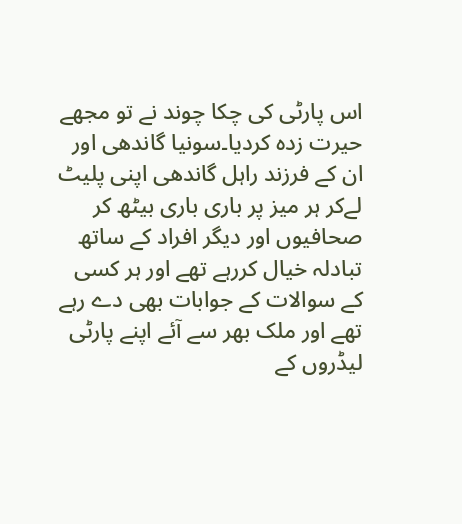اس پارٹی کی چکا چوند نے تو مجھے حیرت زدہ کردیا۔سونیا گاندھی اور ان کے فرزند راہل گاندھی اپنی پلیٹ لےکر ہر میز پر باری باری بیٹھ کر صحافیوں اور دیگر افراد کے ساتھ تبادلہ خیال کررہے تھے اور ہر کسی کے سوالات کے جوابات بھی دے رہے تھے اور ملک بھر سے آئے اپنے پارٹی لیڈروں کے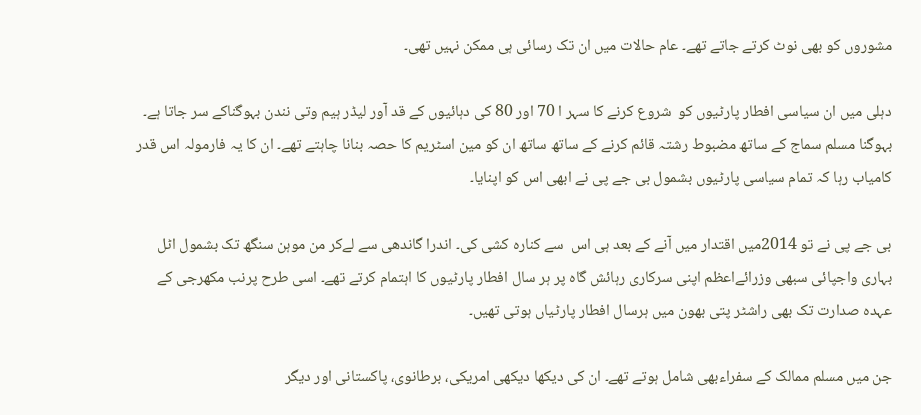مشوروں کو بھی نوٹ کرتے جاتے تھے۔ عام حالات میں ان تک رسائی ہی ممکن نہیں تھی۔

دہلی میں ان سیاسی افطار پارٹیوں کو  شروع کرنے کا سہر ا 70 اور 80 کی دہائیوں کے قد آور لیڈر ہیم وتی نندن بہوگناکے سر جاتا ہے۔ بہوگنا مسلم سماج کے ساتھ مضبوط رشتہ قائم کرنے کے ساتھ ساتھ ان کو مین اسٹریم کا حصہ بنانا چاہتے تھے۔ ان کا یہ فارمولہ اس قدر کامیاب رہا کہ تمام سیاسی پارٹیوں بشمول بی جے پی نے ابھی اس کو اپنایا۔

بی جے پی نے تو 2014میں اقتدار میں آنے کے بعد ہی اس  سے کنارہ کشی کی۔ اندرا گاندھی سے لےکر من موہن سنگھ تک بشمول اٹل بہاری واجپائی سبھی وزرائےاعظم اپنی سرکاری رہائش گاہ پر ہر سال افطار پارٹیوں کا اہتمام کرتے تھے۔ اسی طرح پرنب مکھرجی کے عہدہ صدارت تک بھی راشٹر پتی بھون میں ہرسال افطار پارٹیاں ہوتی تھیں۔

جن میں مسلم ممالک کے سفراءبھی شامل ہوتے تھے۔ ان کی دیکھا دیکھی امریکی، برطانوی، پاکستانی اور دیگر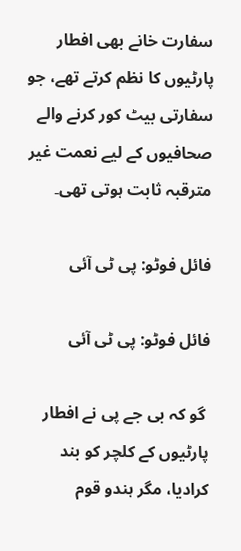سفارت خانے بھی افطار پارٹیوں کا نظم کرتے تھے، جو سفارتی بیٹ کور کرنے والے صحافیوں کے لیے نعمت غیر مترقبہ ثابت ہوتی تھی۔

فائل فوٹو: پی ٹی آئی

فائل فوٹو: پی ٹی آئی

 گو کہ بی جے پی نے افطار پارٹیوں کے کلچر کو بند کرادیا، مگر ہندو قوم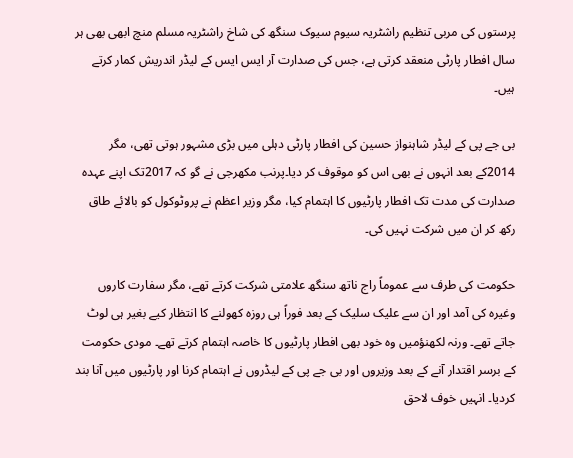پرستوں کی مربی تنظیم راشٹریہ سیوم سیوک سنگھ کی شاخ راشٹریہ مسلم منچ ابھی بھی ہر سال افطار پارٹی منعقد کرتی ہے، جس کی صدارت آر ایس ایس کے لیڈر اندریش کمار کرتے ہیں۔

بی جے پی کے لیڈر شاہنواز حسین کی افطار پارٹی دہلی میں بڑی مشہور ہوتی تھی، مگر 2014کے بعد انہوں نے بھی اس کو موقوف کر دیا۔پرنب مکھرجی نے گو کہ 2017تک اپنے عہدہ صدارت کی مدت تک افطار پارٹیوں کا اہتمام کیا، مگر وزیر اعظم نے پروٹوکول کو بالائے طاق رکھ کر ان میں شرکت نہیں کی۔

حکومت کی طرف سے عموماً راج ناتھ سنگھ علامتی شرکت کرتے تھے، مگر سفارت کاروں وغیرہ کی آمد اور ان سے علیک سلیک کے بعد فوراً ہی روزہ کھولنے کا انتظار کیے بغیر ہی لوٹ جاتے تھے۔ ورنہ لکھنؤمیں وہ خود بھی افطار پارٹیوں کا خاصہ اہتمام کرتے تھے۔ مودی حکومت کے برسر اقتدار آنے کے بعد وزیروں اور بی جے پی کے لیڈروں نے اہتمام کرنا اور پارٹیوں میں آنا بند کردیا۔ انہیں خوف لاحق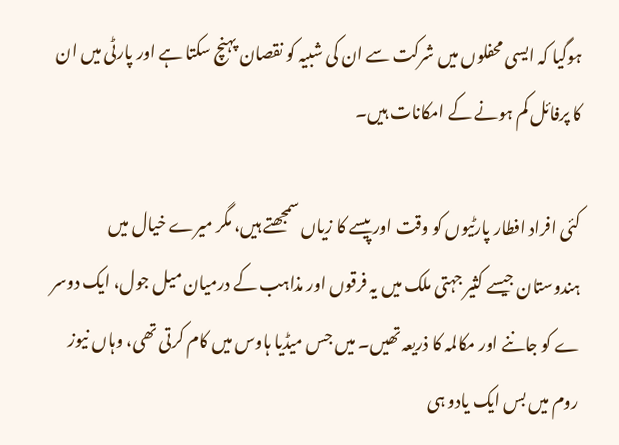ہوگیا کہ ایسی محفلوں میں شرکت سے ان کی شبیہ کو نقصان پہنچ سکتا ہے اور پارٹی میں ان کا پرفائل کم ہونے کے امکانات ہیں۔

کئی افراد افطار پارٹیوں کو وقت اور پیسے کا زیاں سمجھتے ہیں، مگر میرے خیال میں ہندوستان جیسے کثیر جہتی ملک میں یہ فرقوں اور مذاہب کے درمیان میل جول، ایک دوسر ے کو جاننے اور مکالمہ کا ذریعہ تھیں۔ میں جس میڈیا ہاوس میں کام کرتی تھی، وہاں نیوز روم میں بس ایک یادو ہی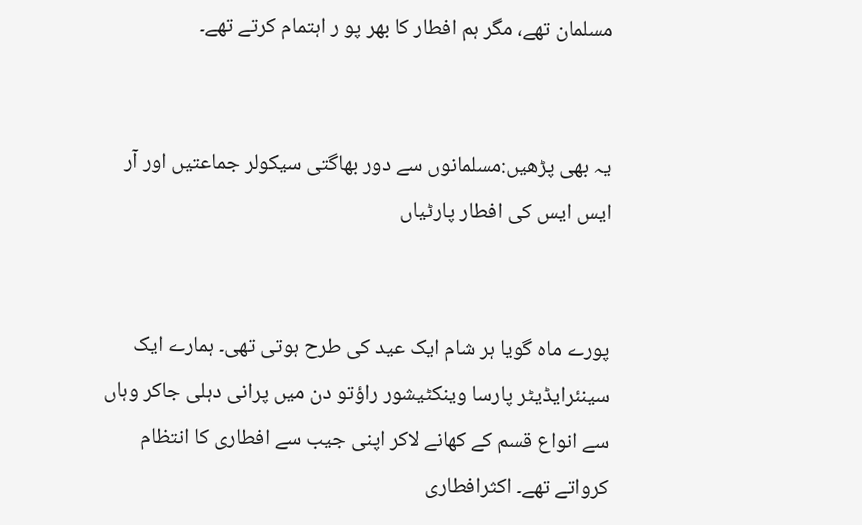مسلمان تھے، مگر ہم افطار کا بھر پو ر اہتمام کرتے تھے۔


یہ بھی پڑھیں:مسلمانوں سے دور بھاگتی سیکولر جماعتیں اور آر ایس ایس کی افطار پارٹیاں


پورے ماہ گویا ہر شام ایک عید کی طرح ہوتی تھی۔ ہمارے ایک سینئرایڈیٹر پارسا وینکٹیشور راؤتو دن میں پرانی دہلی جاکر وہاں سے انواع قسم کے کھانے لاکر اپنی جیب سے افطاری کا انتظام کرواتے تھے۔ اکثرافطاری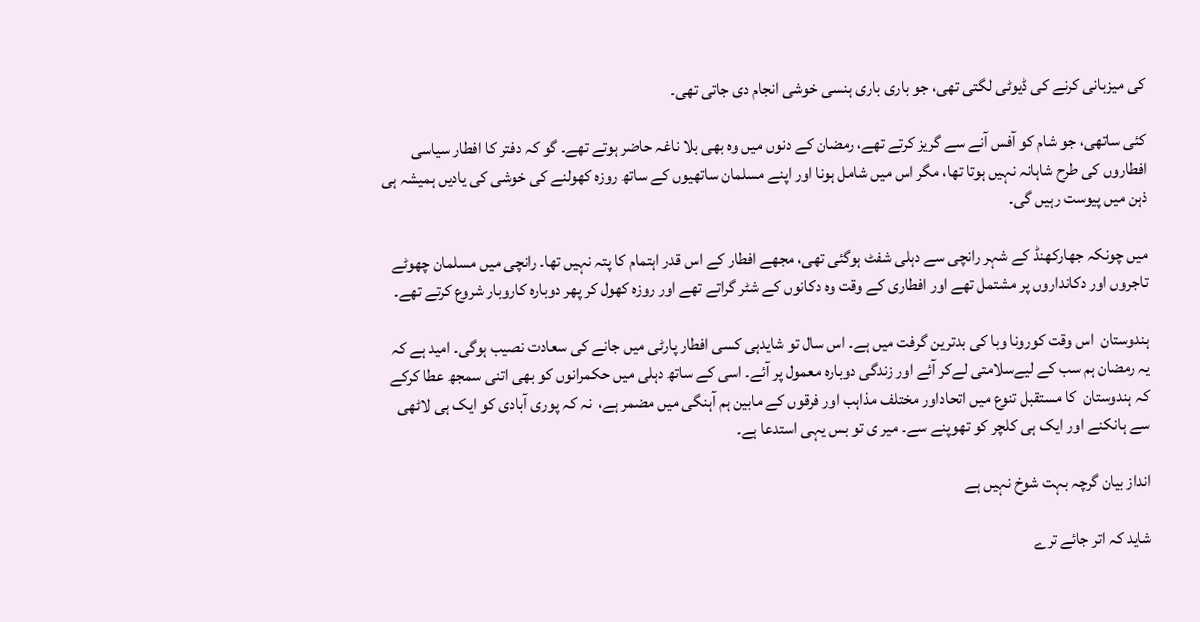کی میزبانی کرنے کی ڈیوٹی لگتی تھی، جو باری باری ہنسی خوشی انجام دی جاتی تھی۔

کئی ساتھی، جو شام کو آفس آنے سے گریز کرتے تھے، رمضان کے دنوں میں وہ بھی بلا ناغہ حاضر ہوتے تھے۔ گو کہ دفتر کا افطار سیاسی افطاروں کی طرح شاہانہ نہیں ہوتا تھا، مگر اس میں شامل ہونا اور اپنے مسلمان ساتھیوں کے ساتھ روزہ کھولنے کی خوشی کی یادیں ہمیشہ ہی ذہن میں پیوست رہیں گی۔

میں چونکہ جھارکھنڈ کے شہر رانچی سے دہلی شفٹ ہوگئی تھی، مجھے افطار کے اس قدر اہتمام کا پتہ نہیں تھا۔ رانچی میں مسلمان چھوٹے تاجروں اور دکانداروں پر مشتمل تھے اور افطاری کے وقت وہ دکانوں کے شٹر گراتے تھے اور روزہ کھول کر پھر دوبارہ کاروبار شروع کرتے تھے۔

ہندوستان  اس وقت کورونا وبا کی بدترین گرفت میں ہے۔ اس سال تو شایدہی کسی افطار پارٹی میں جانے کی سعادت نصیب ہوگی۔ امید ہے کہ یہ رمضان ہم سب کے لیےسلامتی لےکر آئے اور زندگی دوبارہ معمول پر آئے۔ اسی کے ساتھ دہلی میں حکمرانوں کو بھی اتنی سمجھ عطا کرکے کہ ہندوستان  کا مستقبل تنوع میں اتحاداور مختلف مذاہب اور فرقوں کے مابین ہم آہنگی میں مضمر ہے،  نہ کہ پوری آبادی کو ایک ہی لاٹھی سے ہانکنے اور ایک ہی کلچر کو تھوپنے سے۔ میر ی تو بس یہی استدعا ہے۔

انداز بیان گرچہ بہت شوخ نہیں ہے

شاید کہ اتر جائے ترے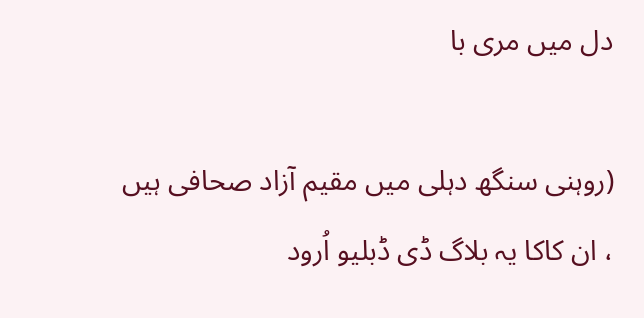دل میں مری با

(روہنی سنگھ دہلی میں مقیم آزاد صحافی ہیں ، ان کاکا یہ بلاگ ڈی ڈبلیو اُرود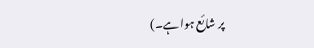پر شائع ہوا ہے۔)